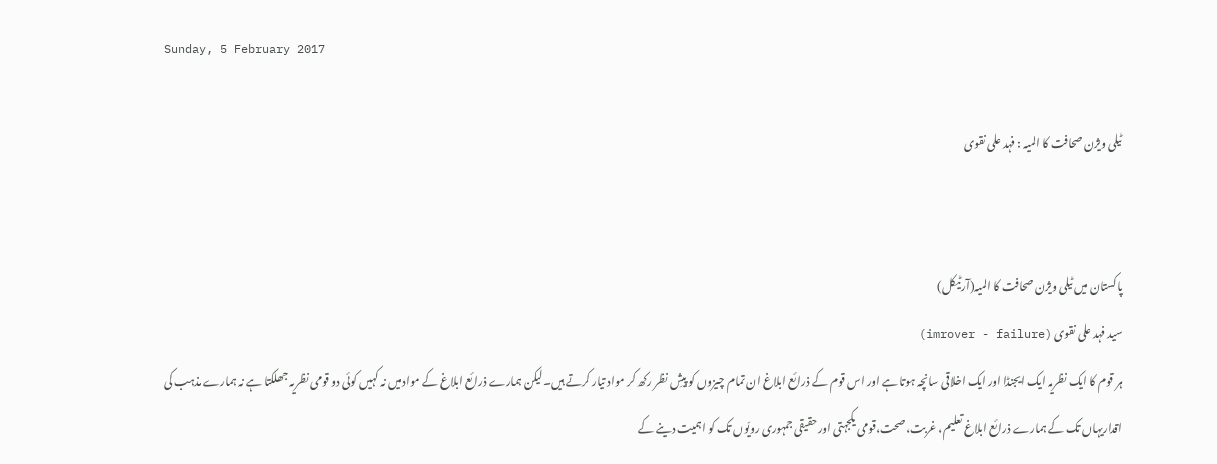Sunday, 5 February 2017

ٹیلی ویژن صحافت کا المیہ : فہد علی نقوی


پاکستان میں ٹیلی ویژن صحافت کا المیہ(آرٹیکل)
سید فہد علی نقوی (imrover - failure)
ہر قوم کا ایک نظریہ ایک ایجنڈا اور ایک اخلاقی سانچہ ہوتا ہے اور اس قوم کے ذرائع ابلاغ ان تمام چیزوں کو پیشِ نظر رکھ کر مواد تیار کرتے ہیں۔لیکن ہمارے ذرائع ابلاغ کے موادمیں نہ کہیں کوئی دو قومی نظریہ جھلکتا ہے نہ ہمارے مذہب کی اقداریہاں تک کے ہمارے ذرائع ابلاغ تعلیم، غربت،صحت،قومی یکجہتی اور حقیقی جمہوری رویّوں تک کو اہمیت دینے کے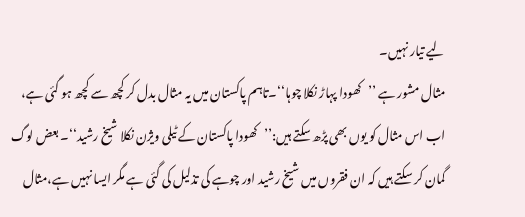لیے تیار نہیں۔
مثال مشور ہے ’’کھودا پہاڑ نکلا چوہا‘‘۔تاہم پاکستان میں یہ مثال بدل کر کچھ سے کچھ ہو گئی ہے، اب اس مثال کو یوں بھی پڑھ سکتے ہیں:’’کھودا پاکستان کے ٹیلی ویژن نکلا شیخ رشید‘‘۔ بعض لوگ گمان کر سکتے ہیں کہ ان فقروں میں شیخ رشید اور چوہے کی تذلیل کی گئی ہے مگر ایسا نہیں ہے،مثال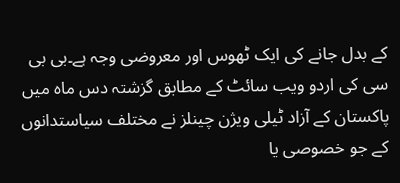کے بدل جانے کی ایک ٹھوس اور معروضی وجہ ہے۔بی بی سی کی اردو ویب سائٹ کے مطابق گزشتہ دس ماہ میں پاکستان کے آزاد ٹیلی ویژن چینلز نے مختلف سیاستدانوں کے جو خصوصی یا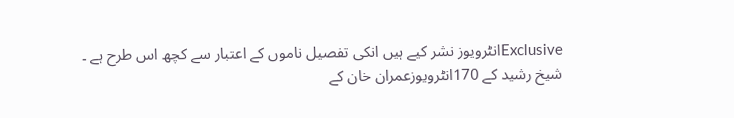Exclusiveانٹرویوز نشر کیے ہیں انکی تفصیل ناموں کے اعتبار سے کچھ اس طرح ہے ۔
شیخ رشید کے 170انٹرویوزعمران خان کے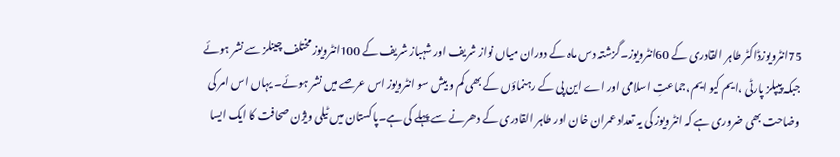75انٹرویوزڈاکٹر طاہر القادری کے 60انٹرویوز۔گزشتہ دس ماہ کے دوران میاں نواز شریف اور شہباز شریف کے 100انٹرویوز مختلف چینلز سے نشر ہوئے جبکہ پیپلز پارٹی ،ایم کیو ایم،جماعتِ اسلامی اور اے این پی کے رہنماؤں کے بھی کم و بیش سو انٹرویوز اس عرصے میں نشر ہوئے۔ یہاں اس امر کی وضاحت بھی ضروری ہے کہ انٹرویوز کی یہ تعداد عمران خان اور طاہر القادری کے دھرنے سے پہلے کی ہے۔پاکستان میں ٹیلی ویژن صحافت کا ایک ایسا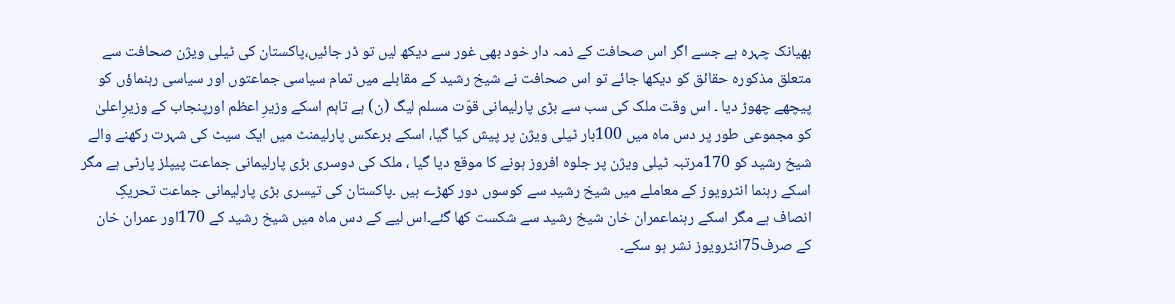بھیانک چہرہ ہے جسے اگر اس صحافت کے ذمہ دار خود بھی غور سے دیکھ لیں تو ڈر جائیں،پاکستان کی ٹیلی ویژن صحافت سے متعلق مذکورہ حقائق کو دیکھا جائے تو اس صحافت نے شیخ رشید کے مقابلے میں تمام سیاسی جماعتوں اور سیاسی رہنماؤں کو پیچھے چھوڑ دیا ۔ اس وقت ملک کی سب سے بڑی پارلیمانی قوّت مسلم لیگ (ن) ہے تاہم اسکے وزیرِ اعظم اورپنجاب کے وزیرِاعلیٰ کو مجموعی طور پر دس ماہ میں 100بار ٹیلی ویژن پر پیش کیا گیا، اسکے برعکس پارلیمنٹ میں ایک سیٹ کی شہرت رکھنے والے شیخ رشید کو 170مرتبہ ٹیلی ویژن پر جلوہ افروز ہونے کا موقع دیا گیا ، ملک کی دوسری بڑی پارلیمانی جماعت پیپلز پارٹی ہے مگر اسکے رہنما انٹرویوز کے معاملے میں شیخ رشید سے کوسوں دور کھڑے ہیں ۔پاکستان کی تیسری بڑی پارلیمانی جماعت تحریکِ انصاف ہے مگر اسکے رہنماعمران خان شیخ رشید سے شکست کھا گئے۔اس لیے کے دس ماہ میں شیخ رشید کے 170اور عمران خان کے صرف75انٹرویوز نشر ہو سکے۔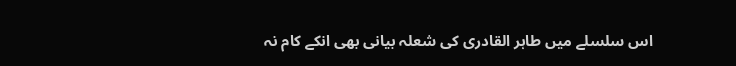اس سلسلے میں طاہر القادری کی شعلہ بیانی بھی انکے کام نہ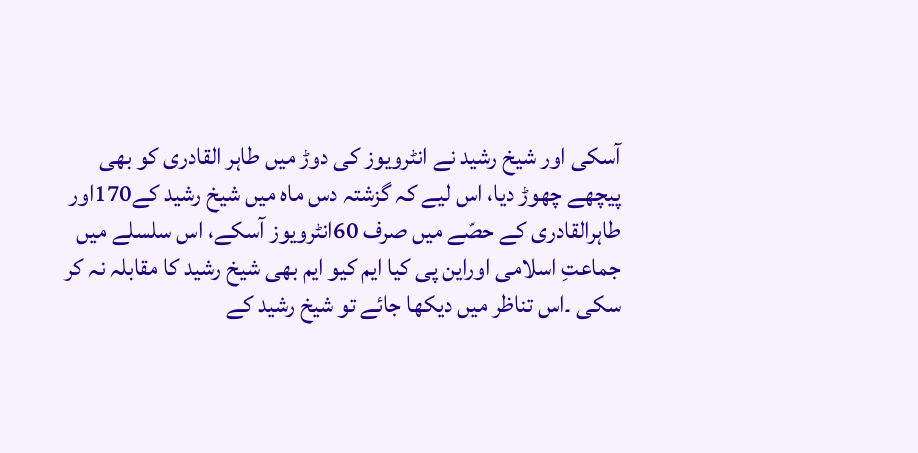آسکی اور شیخ رشید نے انٹرویوز کی دوڑ میں طاہر القادری کو بھی پیچھے چھوڑ دیا، اس لیے کہ گزشتہ دس ماہ میں شیخ رشید کے170اور طاہرالقادری کے حصّے میں صرف 60انٹرویوز آسکے، اس سلسلے میں جماعتِ اسلامی اوراین پی کیا ایم کیو ایم بھی شیخ رشید کا مقابلہ نہ کر سکی ۔اس تناظر میں دیکھا جائے تو شیخ رشید کے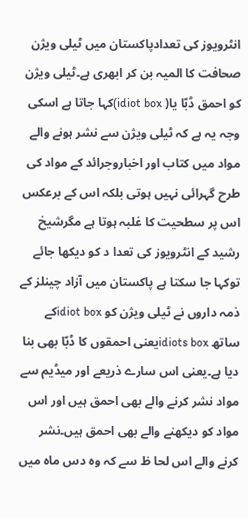انٹرویوز کی تعدادپاکستان میں ٹیلی ویژن صحافت کا المیہ بن کر ابھری ہے۔ٹیلی ویژن کو احمق ڈبّا یا( idiot box)کہا جاتا ہے اسکی وجہ یہ ہے کہ ٹیلی ویژن سے نشر ہونے والے مواد میں کتاب اور اخباروجرائد کے مواد کی طرح گہرائی نہیں ہوتی بلکہ اس کے برعکس اس پر سطحیت کا غلبہ ہوتا ہے مگرشیخ رشید کے انٹرویوز کی تعدا د کو دیکھا جائے توکہا جا سکتا ہے پاکستان میں آزاد چینلز کے ذمہ داروں نے ٹیلی ویژن کو idiot boxکے ساتھ idiots boxیعنی احمقوں کا ڈبّا بھی بنا دیا ہے۔یعنی اس سارے ذریعے اور میڈیم سے مواد نشر کرنے والے بھی احمق ہیں اور اس مواد کو دیکھنے والے بھی احمق ہیں۔نشر کرنے والے اس لحا ظ سے کہ وہ دس ماہ میں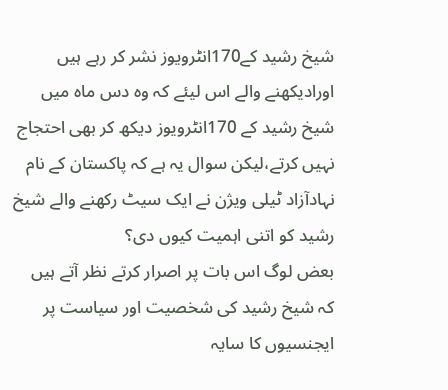شیخ رشید کے170انٹرویوز نشر کر رہے ہیں اورادیکھنے والے اس لیئے کہ وہ دس ماہ میں شیخ رشید کے 170انٹرویوز دیکھ کر بھی احتجاج نہیں کرتے،لیکن سوال یہ ہے کہ پاکستان کے نام نہادآزاد ٹیلی ویژن نے ایک سیٹ رکھنے والے شیخ رشید کو اتنی اہمیت کیوں دی؟
بعض لوگ اس بات پر اصرار کرتے نظر آتے ہیں کہ شیخ رشید کی شخصیت اور سیاست پر ایجنسیوں کا سایہ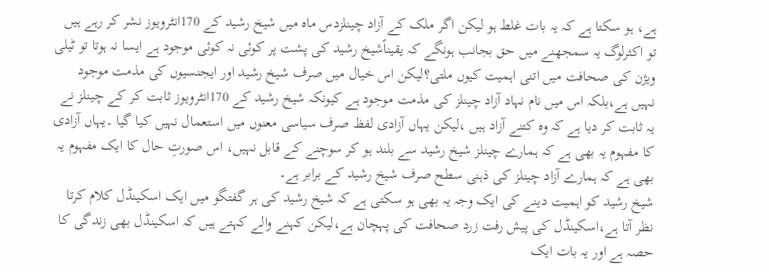ہے، ہو سکتا ہے کہ یہ بات غلط ہو لیکن اگر ملک کے آزاد چینلزدس ماہ میں شیخ رشید کے 170انٹرویوز نشر کر رہے ہیں تو اکثرلوگ یہ سمجھنے میں حق بجانب ہونگے کہ یقیناًشیخ رشید کی پشت پر کوئی نہ کوئی موجود ہے ایسا نہ ہوتا تو ٹیلی ویژن کی صحافت میں اتنی اہمیت کیوں ملتی؟لیکن اس خیال میں صرف شیخ رشید اور ایجنسیوں کی مذمت موجود نہیں ہے،بلکہ اس میں نام نہاد آزاد چینلز کی مذمت موجود ہے کیونکہ شیخ رشید کے 170انٹرویوز ثابت کر کے چینلز نے یہ ثابت کر دیا ہے کہ وہ کتنے آزاد ہیں ،لیکن یہاں آزادی لفظ صرف سیاسی معنوں میں استعمال نہیں کیا گیا ۔یہاں آزادی کا مفہوم یہ بھی ہے کہ ہمارے چینلز شیخ رشید سے بلند ہو کر سوچنے کے قابل نہیں، اس صورتِ حال کا ایک مفہوم یہ بھی ہے کہ ہمارے آزاد چینلز کی ذہنی سطح صرف شیخ رشید کے برابر ہے۔
شیخ رشید کو اہمیت دینے کی ایک وجہ یہ بھی ہو سکتی ہے کہ شیخ رشید کی ہر گفتگو میں ایک اسکینڈل کلام کرتا نظر آتا ہے،اسکینڈل کی پیش رفت زرد صحافت کی پہچان ہے،لیکن کہنے والے کہتے ہیں کہ اسکینڈل بھی زندگی کا حصہ ہے اور یہ بات ایک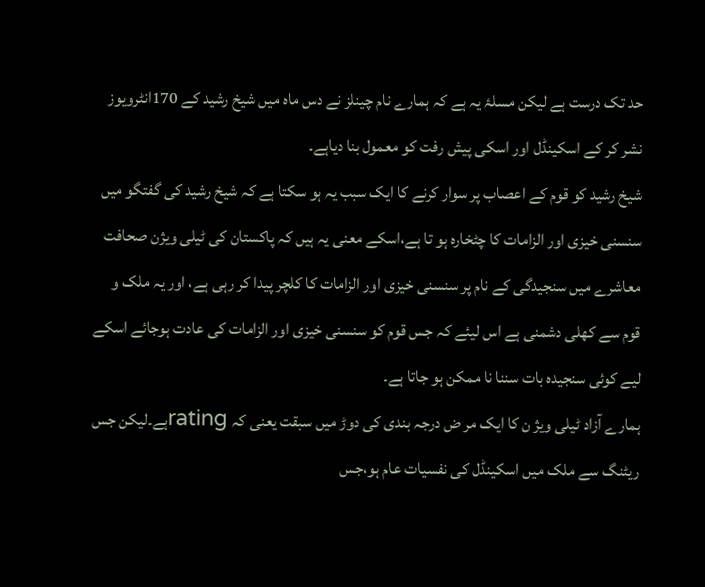حد تک درست ہے لیکن مسلۂ یہ ہے کہ ہمارے نام چینلز نے دس ماہ میں شیخ رشید کے 170انٹرویوز نشر کر کے اسکینڈل اور اسکی پیش رفت کو معمول بنا دیاہے۔
شیخ رشید کو قوم کے اعصاب پر سوار کرنے کا ایک سبب یہ ہو سکتا ہے کہ شیخ رشید کی گفتگو میں سنسنی خیزی اور الزامات کا چٹخارہ ہو تا ہے،اسکے معنی یہ ہیں کہ پاکستان کی ٹیلی ویژن صحافت معاشرے میں سنجیدگی کے نام پر سنسنی خیزی اور الزامات کا کلچر پیدا کر رہی ہے، اور یہ ملک و قوم سے کھلی دشمنی ہے اس لیئے کہ جس قوم کو سنسنی خیزی اور الزامات کی عادت ہوجائے اسکے لیے کوئی سنجیدہ بات سننا نا ممکن ہو جاتا ہے۔
ہمارے آزاد ٹیلی ویژ ن کا ایک مر ض درجہ بندی کی دوڑ میں سبقت یعنی کہ ratingہے۔لیکن جس ریٹنگ سے ملک میں اسکینڈل کی نفسیات عام ہو،جس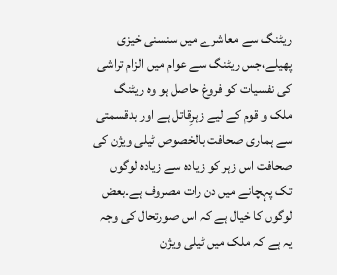ریٹنگ سے معاشرے میں سنسنی خیزی پھیلے،جس ریٹنگ سے عوام میں الزام تراشی کی نفسیات کو فروغ حاصل ہو وہ ریٹنگ ملک و قوم کے لیے زہرِقاتل ہے اور بدقسمتی سے ہماری صحافت بالخصوص ٹیلی ویژن کی صحافت اس زہر کو زیادہ سے زیادہ لوگوں تک پہچانے میں دن رات مصروف ہے۔بعض لوگوں کا خیال ہے کہ اس صورتحال کی وجہ یہ ہے کہ ملک میں ٹیلی ویژن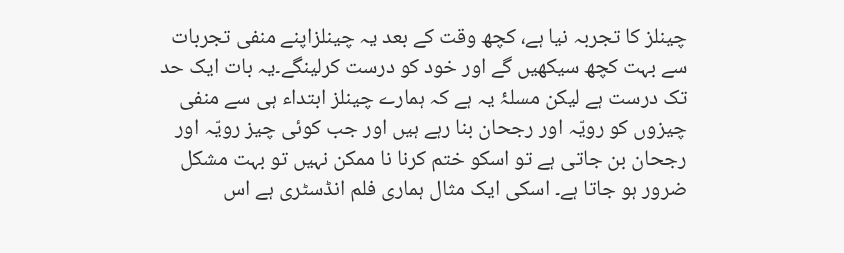چینلز کا تجربہ نیا ہے، کچھ وقت کے بعد یہ چینلزاپنے منفی تجربات سے بہت کچھ سیکھیں گے اور خود کو درست کرلینگے۔یہ بات ایک حد تک درست ہے لیکن مسلۂ یہ ہے کہ ہمارے چینلز ابتداء ہی سے منفی چیزوں کو رویّہ اور رجحان بنا رہے ہیں اور جب کوئی چیز رویّہ اور رجحان بن جاتی ہے تو اسکو ختم کرنا نا ممکن نہیں تو بہت مشکل ضرور ہو جاتا ہے۔ اسکی ایک مثال ہماری فلم انڈسٹری ہے اس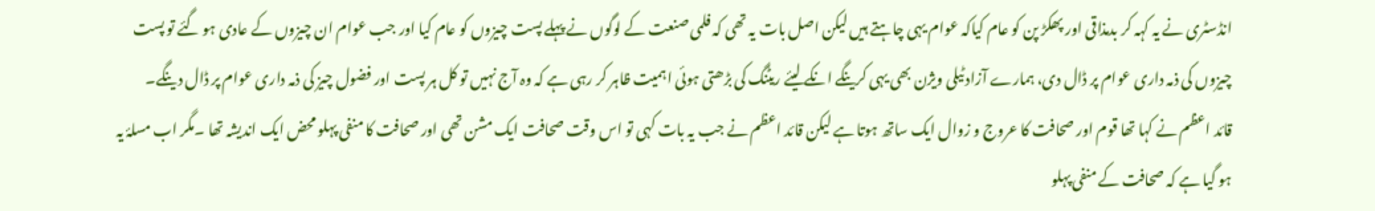انڈسٹری نے یہ کہہ کر بدمذاقی اور پھکڑ پن کو عام کیاکہ عوام یہی چاہتے ہیں لیکن اصل بات یہ تھی کہ فلمی صنعت کے لوگوں نے پہلے پست چیزوں کو عام کیا اور جب عوام ان چیزوں کے عادی ہو گئے تو پست چیزوں کی ذمہ داری عوام پر ڈال دی، ہمارے آزاد ٹیلی ویژن بھی یہی کرینگے انکے لیئے ریٹنگ کی بڑھتی ہوئی اہمیت ظاہر کر رہی ہے کہ وہ آج نہیں تو کل ہر پست اور فضول چیز کی ذمہ داری عوام پر ڈال دینگے۔
قائد اعظم نے کہا تھا قوم اور صحافت کا عروج و زوال ایک ساتھ ہوتا ہے لیکن قائد اعظم نے جب یہ بات کہی تو اس وقت صحافت ایک مشن تھی اور صحافت کا منفی پہلو محض ایک اندیشہ تھا ۔مگر اب مسلۂ یہ ہو گیا ہے کہ صحافت کے منفی پہلو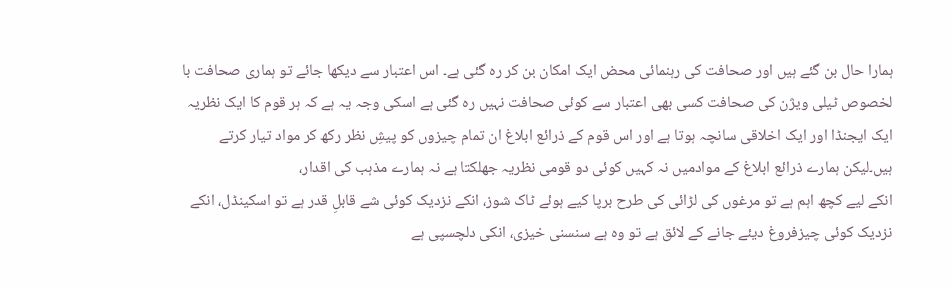ہمارا حال بن گئے ہیں اور صحافت کی رہنمائی محض ایک امکان بن کر رہ گئی ہے۔ اس اعتبار سے دیکھا جائے تو ہماری صحافت با لخصوص ٹیلی ویژن کی صحافت کسی بھی اعتبار سے کوئی صحافت نہیں رہ گئی ہے اسکی وجہ یہ ہے کہ ہر قوم کا ایک نظریہ ایک ایجنڈا اور ایک اخلاقی سانچہ ہوتا ہے اور اس قوم کے ذرائع ابلاغ ان تمام چیزوں کو پیشِ نظر رکھ کر مواد تیار کرتے ہیں۔لیکن ہمارے ذرائع ابلاغ کے موادمیں نہ کہیں کوئی دو قومی نظریہ جھلکتا ہے نہ ہمارے مذہب کی اقدار،
انکے لیے کچھ اہم ہے تو مرغوں کی لڑائی کی طرح برپا کیے ہوئے ٹاک شوز، انکے نزدیک کوئی شے قابلِ قدر ہے تو اسکینڈل، انکے نزدیک کوئی چیزفروغ دیئے جانے کے لائق ہے تو وہ ہے سنسنی خیزی، انکی دلچسپی ہے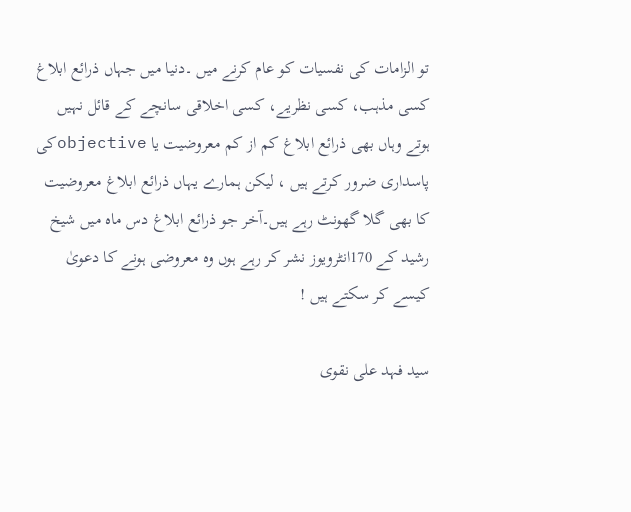تو الزامات کی نفسیات کو عام کرنے میں ۔دنیا میں جہاں ذرائع ابلاغ کسی مذہب، کسی نظریے، کسی اخلاقی سانچے کے قائل نہیں ہوتے وہاں بھی ذرائع ابلاغ کم از کم معروضیت یا objectiveکی پاسداری ضرور کرتے ہیں ، لیکن ہمارے یہاں ذرائع ابلاغ معروضیت کا بھی گلا گھونٹ رہے ہیں۔آخر جو ذرائع ابلاغ دس ماہ میں شیخ رشید کے 170انٹرویوز نشر کر رہے ہوں وہ معروضی ہونے کا دعویٰ کیسے کر سکتے ہیں !

سید فہد علی نقوی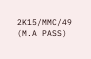2K15/MMC/49 (M.A PASS)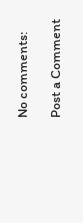No comments:

Post a Comment